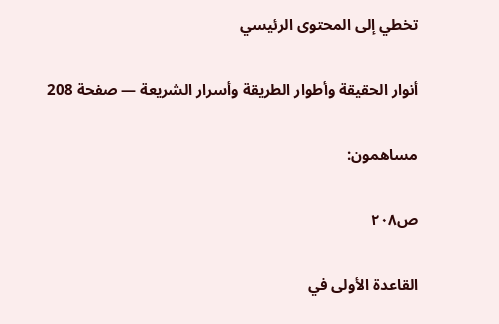تخطي إلى المحتوى الرئيسي

أنوار الحقيقة وأطوار الطريقة وأسرار الشريعة — صفحة 208

مساهمون:

ص٢٠٨

القاعدة الأولى في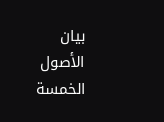بيان الأصول الخمسة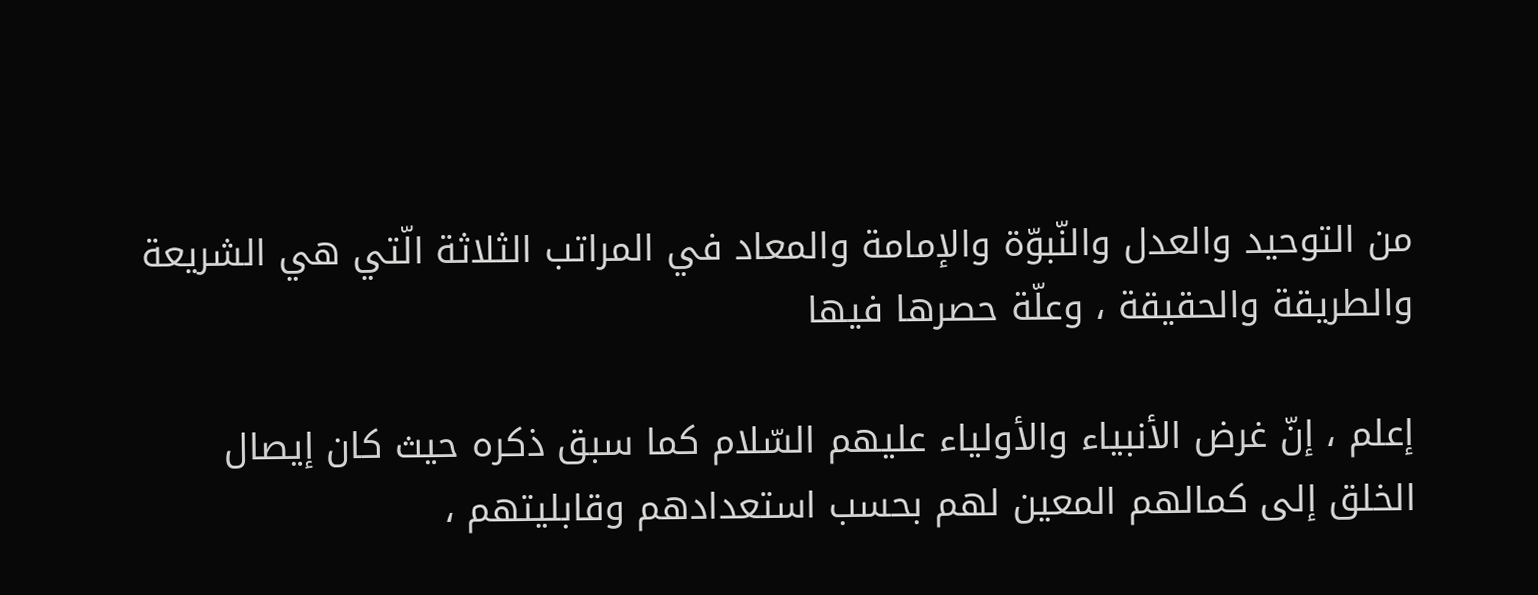من التوحيد والعدل والنّبوّة والإمامة والمعاد في المراتب الثلاثة الّتي هي الشريعة والطريقة والحقيقة ، وعلّة حصرها فيها

إعلم ، إنّ غرض الأنبياء والأولياء عليهم السّلام كما سبق ذكره حيث كان إيصال الخلق إلى كمالهم المعين لهم بحسب استعدادهم وقابليتهم ،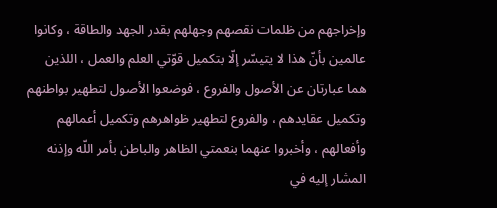وإخراجهم من ظلمات نقصهم وجهلهم بقدر الجهد والطاقة ، وكانوا عالمين بأنّ هذا لا يتيسّر إلّا بتكميل قوّتي العلم والعمل ، اللذين هما عبارتان عن الأصول والفروع ، فوضعوا الأصول لتطهير بواطنهم وتكميل عقايدهم ، والفروع لتطهير ظواهرهم وتكميل أعمالهم وأفعالهم ، وأخبروا عنهما بنعمتي الظاهر والباطن بأمر اللّه وإذنه المشار إليه في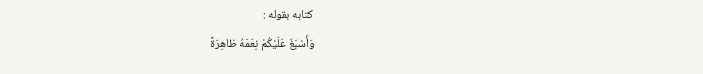كتابه بقوله :
وَأَسْبَغَ عَلَيْكُمْ نِعَمَهُ ظاهِرَةً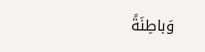وَباطِنَةً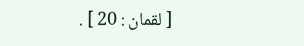[ لقمان : 20 ] .